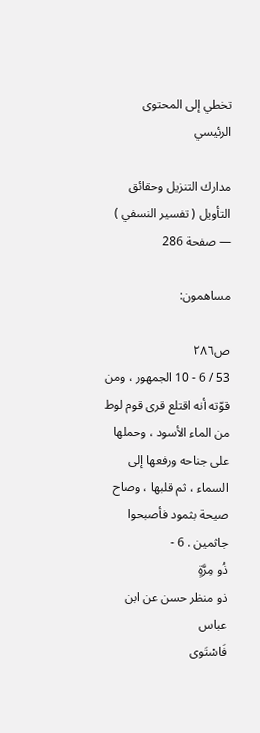تخطي إلى المحتوى الرئيسي

مدارك التنزيل وحقائق التأويل ( تفسير النسفي ) — صفحة 286

مساهمون:

ص٢٨٦
53 / 6 - 10 الجمهور ، ومن قوّته أنه اقتلع قرى قوم لوط من الماء الأسود ، وحملها على جناحه ورفعها إلى السماء ، ثم قلبها ، وصاح صيحة بثمود فأصبحوا جاثمين . 6 -
ذُو مِرَّةٍ
ذو منظر حسن عن ابن عباس
فَاسْتَوى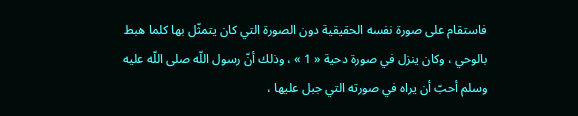فاستقام على صورة نفسه الحقيقية دون الصورة التي كان يتمثّل بها كلما هبط بالوحي ، وكان ينزل في صورة دحية « 1 » ، وذلك أنّ رسول اللّه صلى اللّه عليه وسلم أحبّ أن يراه في صورته التي جبل عليها ،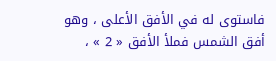فاستوى له في الأفق الأعلى ، وهو أفق الشمس فملأ الأفق « 2 » ،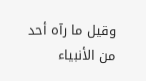وقيل ما رآه أحد من الأنبياء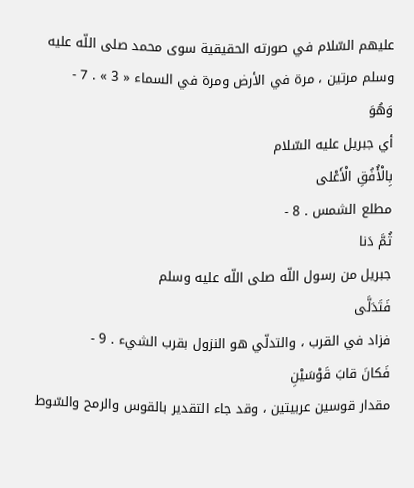عليهم السّلام في صورته الحقيقية سوى محمد صلى اللّه عليه وسلم مرتين ، مرة في الأرض ومرة في السماء « 3 » . 7 -
وَهُوَ
أي جبريل عليه السّلام
بِالْأُفُقِ الْأَعْلى
مطلع الشمس . 8 -
ثُمَّ دَنا
جبريل من رسول اللّه صلى اللّه عليه وسلم
فَتَدَلَّى
فزاد في القرب ، والتدلّي هو النزول بقرب الشيء . 9 -
فَكانَ قابَ قَوْسَيْنِ
مقدار قوسين عربيتين ، وقد جاء التقدير بالقوس والرمح والسّوط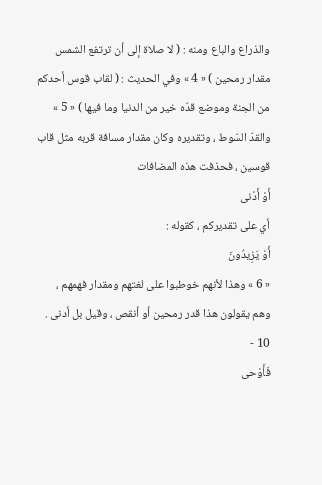والذراع والباع ومنه : ( لا صلاة إلى أن ترتفع الشمس مقدار رمحين ) « 4 » وفي الحديث : ( لقاب قوس أحدكم من الجنة وموضع قدّه خير من الدنيا وما فيها ) « 5 » والقدّ السّوط ، وتقديره وكان مقدار مسافة قربه مثل قاب قوسين ، فحذفت هذه المضافات
أَوْ أَدْنى
أي على تقديركم ، كقوله :
أَوْ يَزِيدُونَ
« 6 » وهذا لأنهم خوطبوا على لغتهم ومقدار فهمهم ، وهم يقولون هذا قدر رمحين أو أنقص ، وقيل بل أدنى . 10 -
فَأَوْحى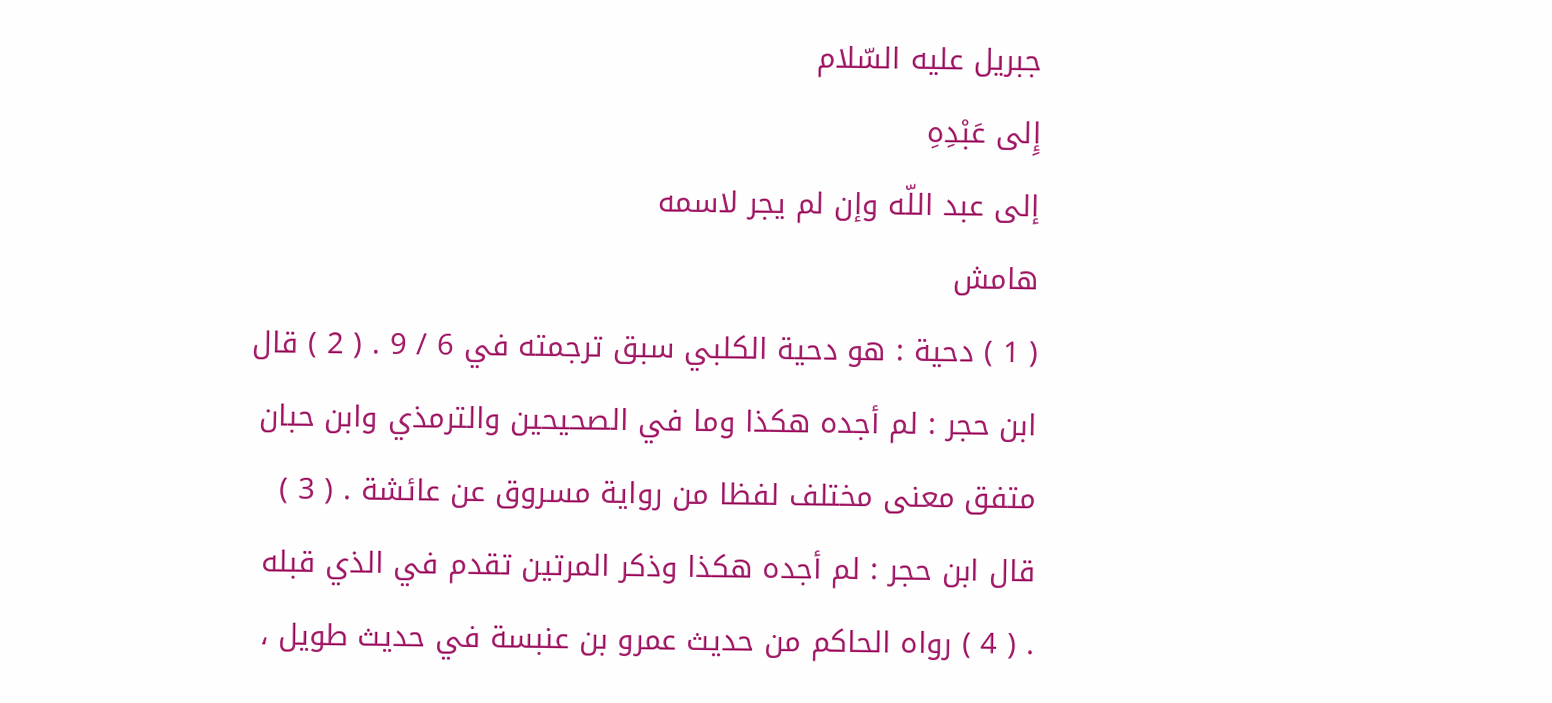جبريل عليه السّلام
إِلى عَبْدِهِ
إلى عبد اللّه وإن لم يجر لاسمه
هامش
( 1 ) دحية : هو دحية الكلبي سبق ترجمته في 6 / 9 . ( 2 ) قال ابن حجر : لم أجده هكذا وما في الصحيحين والترمذي وابن حبان متفق معنى مختلف لفظا من رواية مسروق عن عائشة . ( 3 ) قال ابن حجر : لم أجده هكذا وذكر المرتين تقدم في الذي قبله . ( 4 ) رواه الحاكم من حديث عمرو بن عنبسة في حديث طويل ،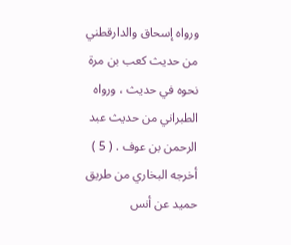ورواه إسحاق والدارقطني من حديث كعب بن مرة نحوه في حديث ، ورواه الطبراني من حديث عبد الرحمن بن عوف . ( 5 ) أخرجه البخاري من طريق حميد عن أنس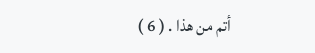أتم من هذا . ( 6 )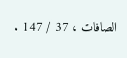الصافات ، 37 / 147 .